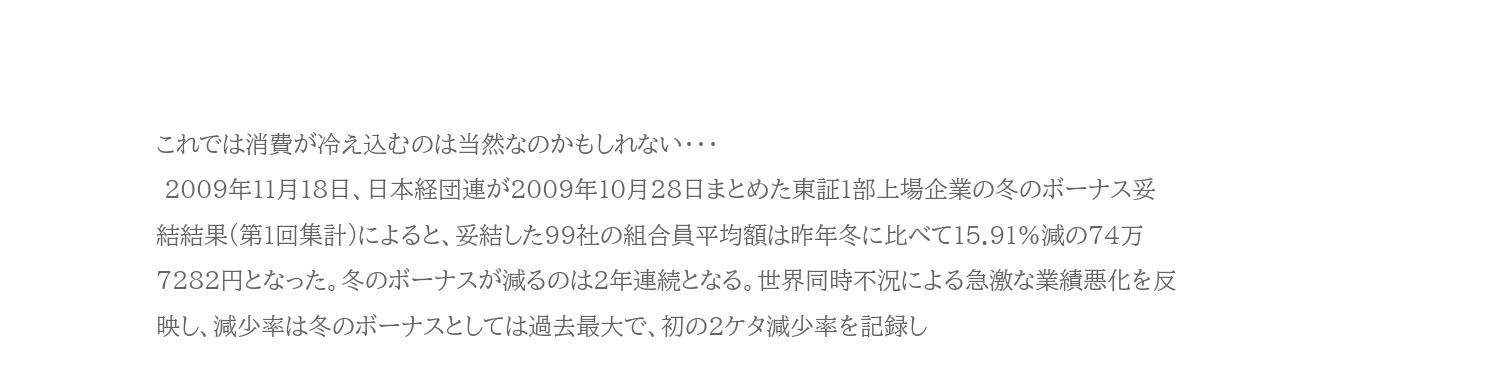これでは消費が冷え込むのは当然なのかもしれない・・・
 2009年11月18日、日本経団連が2009年10月28日まとめた東証1部上場企業の冬のボーナス妥結結果(第1回集計)によると、妥結した99社の組合員平均額は昨年冬に比べて15.91%減の74万7282円となった。冬のボーナスが減るのは2年連続となる。世界同時不況による急激な業績悪化を反映し、減少率は冬のボーナスとしては過去最大で、初の2ケタ減少率を記録し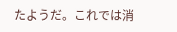たようだ。これでは消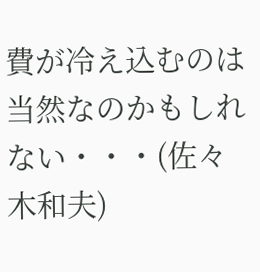費が冷え込むのは当然なのかもしれない・・・(佐々木和夫)